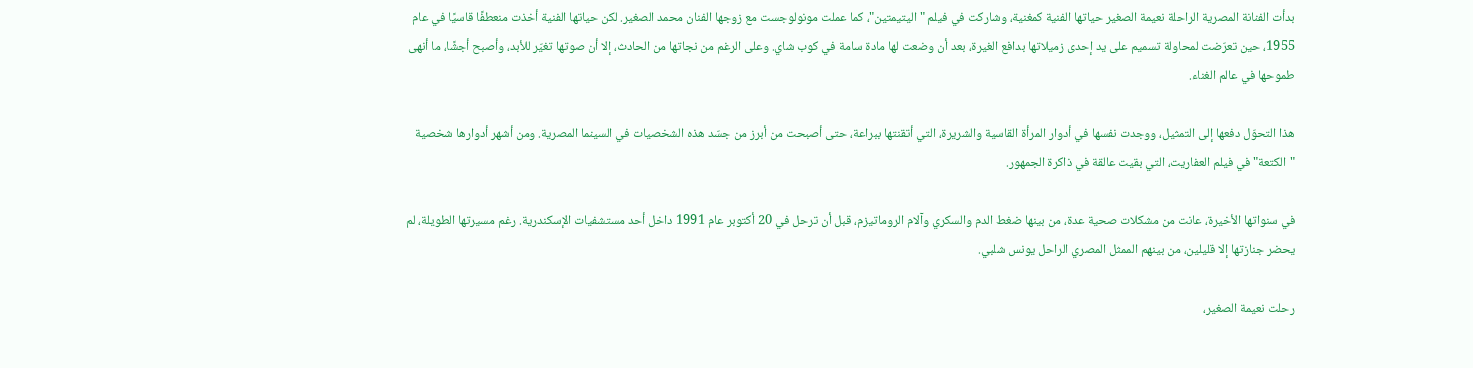بدأت الفنانة المصرية الراحلة نعيمة الصغير حياتها الفنية كمغنية، وشاركت في فيلم "اليتيمتين"، كما عملت مونولوجست مع زوجها الفنان محمد الصغير. لكن حياتها الفنية أخذت منعطفًا قاسيًا في عام 1955، حين تعرّضت لمحاولة تسميم على يد إحدى زميلاتها بدافع الغيرة، بعد أن وضعت لها مادة سامة في كوب شاي. وعلى الرغم من نجاتها من الحادث، إلا أن صوتها تغيّر للأبد، وأصبح أجشًا، ما أنهى طموحها في عالم الغناء.

هذا التحوّل دفعها إلى التمثيل، ووجدت نفسها في أدوار المرأة القاسية والشريرة، التي أتقنتها ببراعة، حتى أصبحت من أبرز من جسّد هذه الشخصيات في السينما المصرية. ومن أشهر أدوارها شخصية "الكتعة" في فيلم العفاريت، التي بقيت عالقة في ذاكرة الجمهور.

في سنواتها الأخيرة، عانت من مشكلات صحية عدة، من بينها ضغط الدم والسكري وآلام الروماتيزم، قبل أن ترحل في 20 أكتوبر عام 1991 داخل أحد مستشفيات الإسكندرية. رغم مسيرتها الطويلة، لم يحضر جنازتها إلا قليلين، من بينهم الممثل المصري الراحل يونس شلبي.

رحلت نعيمة الصغير،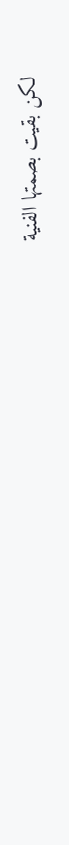لكن بقيت بصمتها الفنية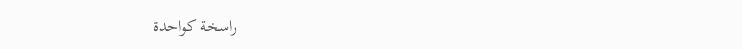راسخة كواحدة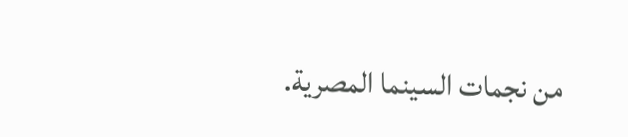من نجمات السينما المصرية.